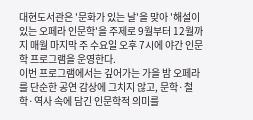대현도서관은 '문화가 있는 날'을 맞아 '해설이 있는 오페라 인문학'을 주제로 9월부터 12월까지 매월 마지막 주 수요일 오후 7시에 야간 인문학 프로그램을 운영한다.
이번 프로그램에서는 깊어가는 가을 밤 오페라를 단순한 공연 감상에 그치지 않고, 문학·철학·역사 속에 담긴 인문학적 의미를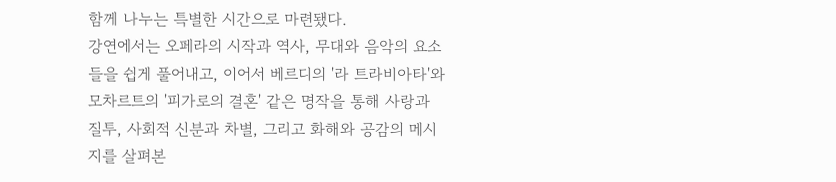함께 나누는 특별한 시간으로 마련됐다.
강연에서는 오페라의 시작과 역사, 무대와 음악의 요소들을 쉽게 풀어내고, 이어서 베르디의 '라 트라비아타'와 모차르트의 '피가로의 결혼' 같은 명작을 통해 사랑과 질투, 사회적 신분과 차별, 그리고 화해와 공감의 메시지를 살펴본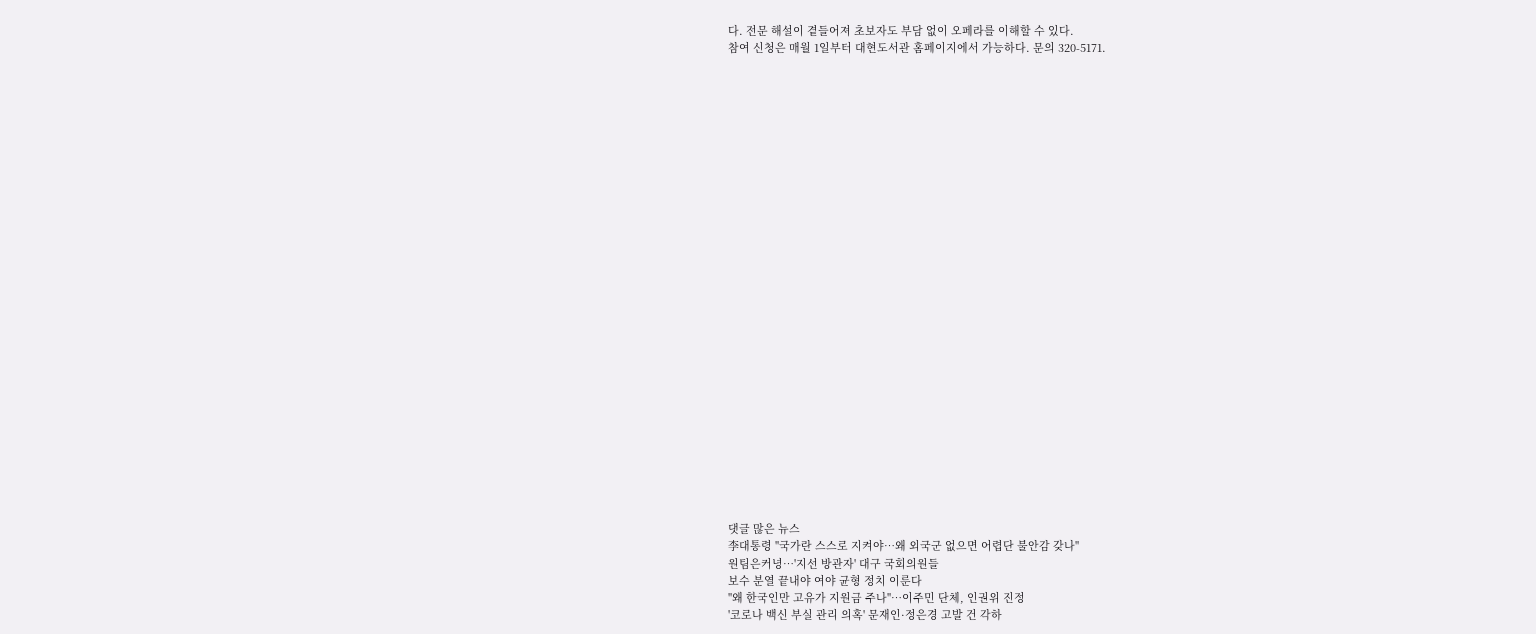다. 전문 해설이 곁들어져 초보자도 부담 없이 오페라를 이해할 수 있다.
참여 신청은 매월 1일부터 대현도서관 홈페이지에서 가능하다. 문의 320-5171.



























댓글 많은 뉴스
李대통령 "국가란 스스로 지켜야…왜 외국군 없으면 어렵단 불안감 갖나"
원팀은커녕…'지선 방관자' 대구 국회의원들
보수 분열 끝내야 여야 균형 정치 이룬다
"왜 한국인만 고유가 지원금 주나"…이주민 단체, 인권위 진정
'코로나 백신 부실 관리 의혹' 문재인·정은경 고발 건 각하